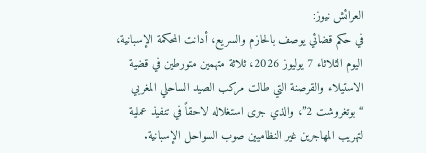العرائش نيوز:
في حكم قضائي يوصف بالحازم والسريع، أدانت المحكمة الإسبانية، اليوم الثلاثاء 7 يوليوز 2026، ثلاثة متهمين متورطين في قضية الاستيلاء والقرصنة التي طالت مركب الصيد الساحلي المغربي “بوتغروشت 2”، والذي جرى استغلاله لاحقاً في تنفيذ عملية لتهريب المهاجرين غير النظاميين صوب السواحل الإسبانية.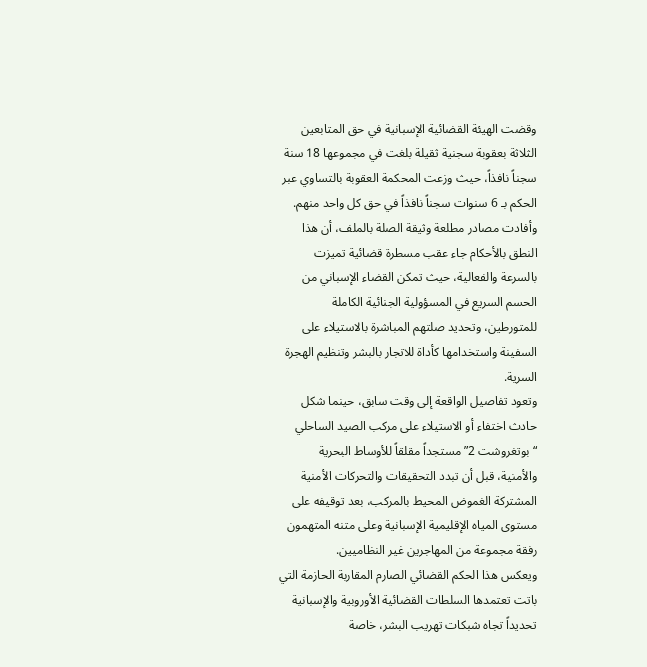وقضت الهيئة القضائية الإسبانية في حق المتابعين الثلاثة بعقوبة سجنية ثقيلة بلغت في مجموعها 18 سنة سجناً نافذاً، حيث وزعت المحكمة العقوبة بالتساوي عبر الحكم بـ 6 سنوات سجناً نافذاً في حق كل واحد منهم.
وأفادت مصادر مطلعة وثيقة الصلة بالملف، أن هذا النطق بالأحكام جاء عقب مسطرة قضائية تميزت بالسرعة والفعالية، حيث تمكن القضاء الإسباني من الحسم السريع في المسؤولية الجنائية الكاملة للمتورطين، وتحديد صلتهم المباشرة بالاستيلاء على السفينة واستخدامها كأداة للاتجار بالبشر وتنظيم الهجرة السرية.
وتعود تفاصيل الواقعة إلى وقت سابق، حينما شكل حادث اختفاء أو الاستيلاء على مركب الصيد الساحلي “بوتغروشت 2” مستجداً مقلقاً للأوساط البحرية والأمنية، قبل أن تبدد التحقيقات والتحركات الأمنية المشتركة الغموض المحيط بالمركب، بعد توقيفه على مستوى المياه الإقليمية الإسبانية وعلى متنه المتهمون رفقة مجموعة من المهاجرين غير النظاميين.
ويعكس هذا الحكم القضائي الصارم المقاربة الحازمة التي باتت تعتمدها السلطات القضائية الأوروبية والإسبانية تحديداً تجاه شبكات تهريب البشر، خاصة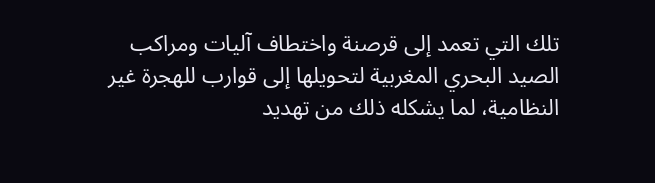تلك التي تعمد إلى قرصنة واختطاف آليات ومراكب الصيد البحري المغربية لتحويلها إلى قوارب للهجرة غير النظامية، لما يشكله ذلك من تهديد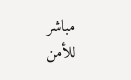مباشر للأمن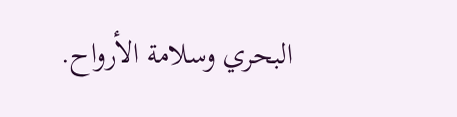البحري وسلامة الأرواح.